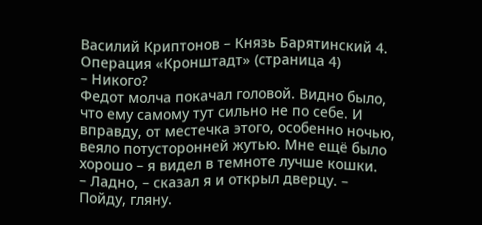Василий Криптонов – Князь Барятинский 4. Операция «Кронштадт» (страница 4)
– Никого?
Федот молча покачал головой. Видно было, что ему самому тут сильно не по себе. И вправду, от местечка этого, особенно ночью, веяло потусторонней жутью. Мне ещё было хорошо – я видел в темноте лучше кошки.
– Ладно, – сказал я и открыл дверцу. – Пойду, гляну.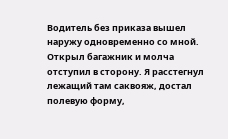Водитель без приказа вышел наружу одновременно со мной. Открыл багажник и молча отступил в сторону. Я расстегнул лежащий там саквояж, достал полевую форму,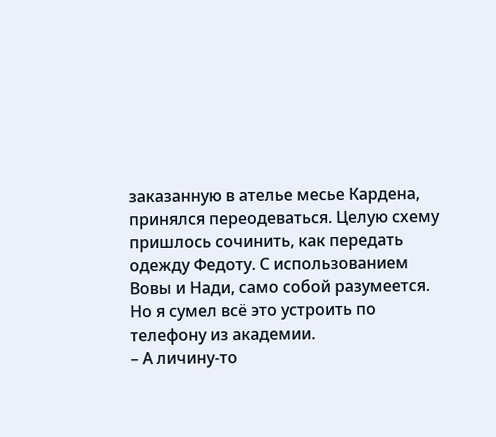заказанную в ателье месье Кардена, принялся переодеваться. Целую схему пришлось сочинить, как передать одежду Федоту. С использованием Вовы и Нади, само собой разумеется. Но я сумел всё это устроить по телефону из академии.
– А личину-то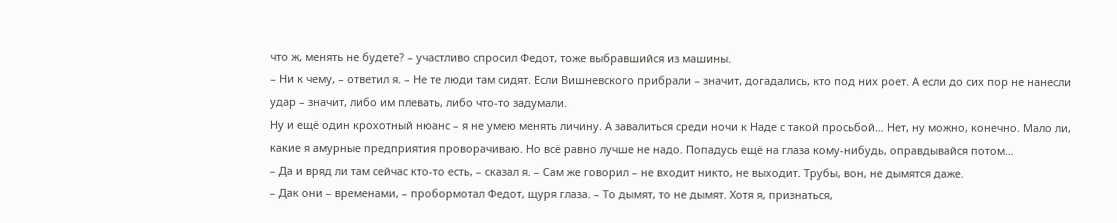что ж, менять не будете? – участливо спросил Федот, тоже выбравшийся из машины.
– Ни к чему, – ответил я. – Не те люди там сидят. Если Вишневского прибрали – значит, догадались, кто под них роет. А если до сих пор не нанесли удар – значит, либо им плевать, либо что-то задумали.
Ну и ещё один крохотный нюанс – я не умею менять личину. А завалиться среди ночи к Наде с такой просьбой… Нет, ну можно, конечно. Мало ли, какие я амурные предприятия проворачиваю. Но всё равно лучше не надо. Попадусь ещё на глаза кому-нибудь, оправдывайся потом…
– Да и вряд ли там сейчас кто-то есть, – сказал я. – Сам же говорил – не входит никто, не выходит. Трубы, вон, не дымятся даже.
– Дак они – временами, – пробормотал Федот, щуря глаза. – То дымят, то не дымят. Хотя я, признаться,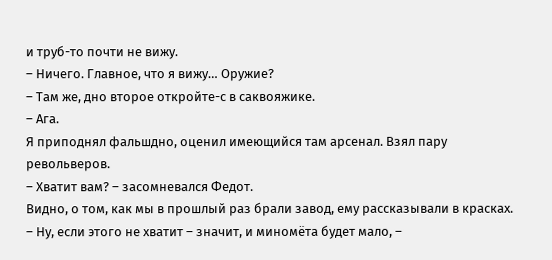и труб-то почти не вижу.
– Ничего. Главное, что я вижу… Оружие?
– Там же, дно второе откройте-с в саквояжике.
– Ага.
Я приподнял фальшдно, оценил имеющийся там арсенал. Взял пару револьверов.
– Хватит вам? – засомневался Федот.
Видно, о том, как мы в прошлый раз брали завод, ему рассказывали в красках.
– Ну, если этого не хватит – значит, и миномёта будет мало, –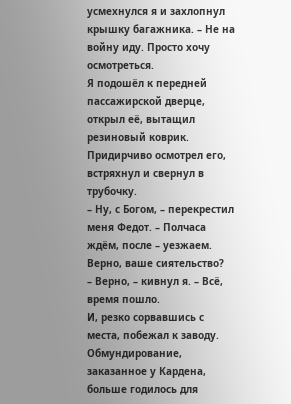усмехнулся я и захлопнул крышку багажника. – Не на войну иду. Просто хочу осмотреться.
Я подошёл к передней пассажирской дверце, открыл её, вытащил резиновый коврик. Придирчиво осмотрел его, встряхнул и свернул в трубочку.
– Ну, с Богом, – перекрестил меня Федот. – Полчаса ждём, после – уезжаем. Верно, ваше сиятельство?
– Верно, – кивнул я. – Всё, время пошло.
И, резко сорвавшись с места, побежал к заводу. Обмундирование, заказанное у Кардена, больше годилось для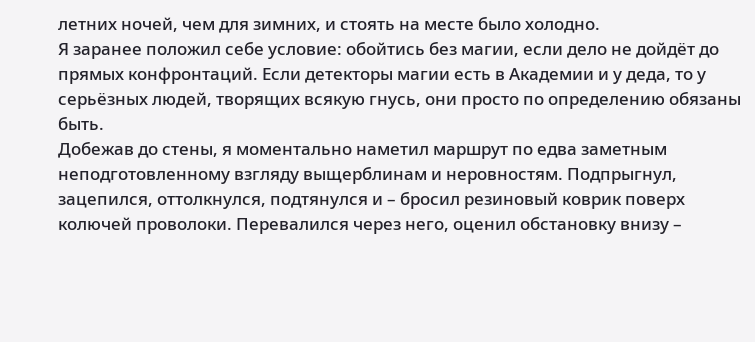летних ночей, чем для зимних, и стоять на месте было холодно.
Я заранее положил себе условие: обойтись без магии, если дело не дойдёт до прямых конфронтаций. Если детекторы магии есть в Академии и у деда, то у серьёзных людей, творящих всякую гнусь, они просто по определению обязаны быть.
Добежав до стены, я моментально наметил маршрут по едва заметным неподготовленному взгляду выщерблинам и неровностям. Подпрыгнул, зацепился, оттолкнулся, подтянулся и – бросил резиновый коврик поверх колючей проволоки. Перевалился через него, оценил обстановку внизу –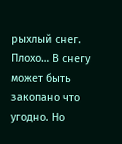рыхлый снег.
Плохо… В снегу может быть закопано что угодно. Но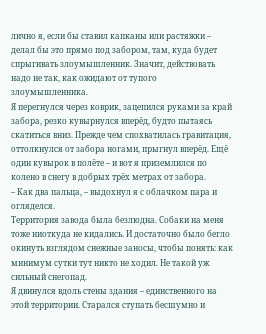лично я, если бы ставил капканы или растяжки – делал бы это прямо под забором, там, куда будет спрыгивать злоумышленник. Значит, действовать надо не так, как ожидают от тупого злоумышленника.
Я перегнулся через коврик, зацепился руками за край забора, резко кувырнулся вперёд, будто пытаясь скатиться вниз. Прежде чем спохватилась гравитация, оттолкнулся от забора ногами, прыгнул вперёд. Ещё один кувырок в полёте – и вот я приземлился по колено в снегу в добрых трёх метрах от забора.
– Как два пальца, – выдохнул я с облачком пара и огляделся.
Территория завода была безлюдна. Собаки на меня тоже ниоткуда не кидались. И достаточно было бегло окинуть взглядом снежные заносы, чтобы понять: как минимум сутки тут никто не ходил. Не такой уж сильный снегопад.
Я двинулся вдоль стены здания – единственного на этой территории. Старался ступать бесшумно и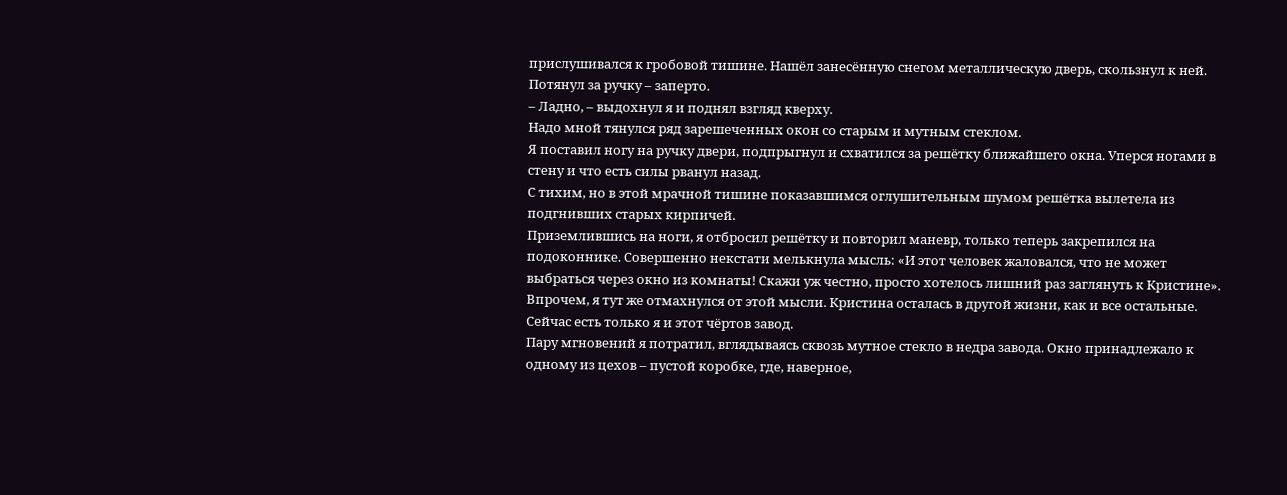прислушивался к гробовой тишине. Нашёл занесённую снегом металлическую дверь, скользнул к ней. Потянул за ручку – заперто.
– Ладно, – выдохнул я и поднял взгляд кверху.
Надо мной тянулся ряд зарешеченных окон со старым и мутным стеклом.
Я поставил ногу на ручку двери, подпрыгнул и схватился за решётку ближайшего окна. Уперся ногами в стену и что есть силы рванул назад.
С тихим, но в этой мрачной тишине показавшимся оглушительным шумом решётка вылетела из подгнивших старых кирпичей.
Приземлившись на ноги, я отбросил решётку и повторил маневр, только теперь закрепился на подоконнике. Совершенно некстати мелькнула мысль: «И этот человек жаловался, что не может выбраться через окно из комнаты! Скажи уж честно, просто хотелось лишний раз заглянуть к Кристине».
Впрочем, я тут же отмахнулся от этой мысли. Кристина осталась в другой жизни, как и все остальные. Сейчас есть только я и этот чёртов завод.
Пару мгновений я потратил, вглядываясь сквозь мутное стекло в недра завода. Окно принадлежало к одному из цехов – пустой коробке, где, наверное,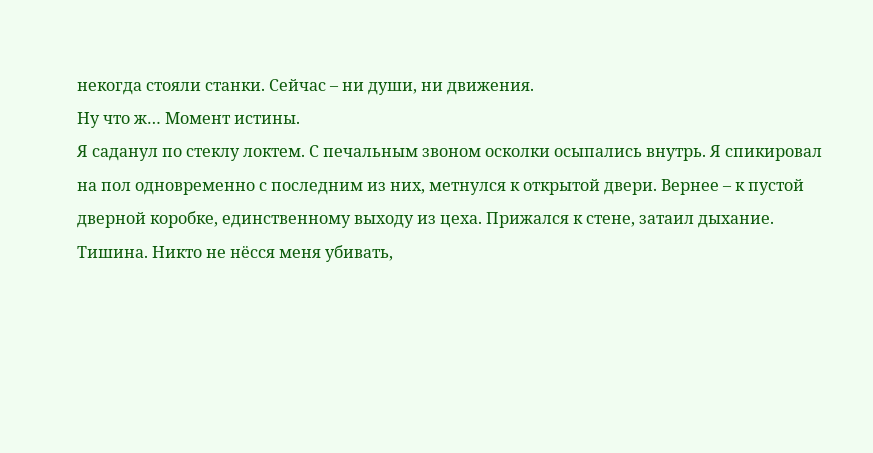некогда стояли станки. Сейчас – ни души, ни движения.
Ну что ж… Момент истины.
Я саданул по стеклу локтем. С печальным звоном осколки осыпались внутрь. Я спикировал на пол одновременно с последним из них, метнулся к открытой двери. Вернее – к пустой дверной коробке, единственному выходу из цеха. Прижался к стене, затаил дыхание.
Тишина. Никто не нёсся меня убивать,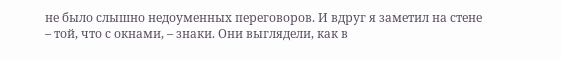не было слышно недоуменных переговоров. И вдруг я заметил на стене – той, что с окнами, – знаки. Они выглядели, как в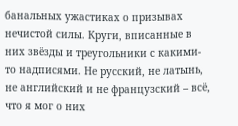банальных ужастиках о призывах нечистой силы. Круги, вписанные в них звёзды и треугольники с какими-то надписями. Не русский, не латынь, не английский и не французский – всё, что я мог о них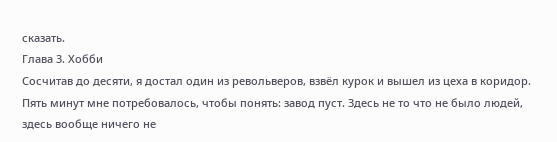сказать.
Глава 3. Хобби
Сосчитав до десяти, я достал один из револьверов, взвёл курок и вышел из цеха в коридор. Пять минут мне потребовалось, чтобы понять: завод пуст. Здесь не то что не было людей, здесь вообще ничего не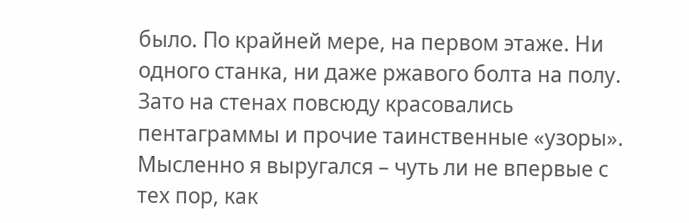было. По крайней мере, на первом этаже. Ни одного станка, ни даже ржавого болта на полу.
Зато на стенах повсюду красовались пентаграммы и прочие таинственные «узоры». Мысленно я выругался – чуть ли не впервые с тех пор, как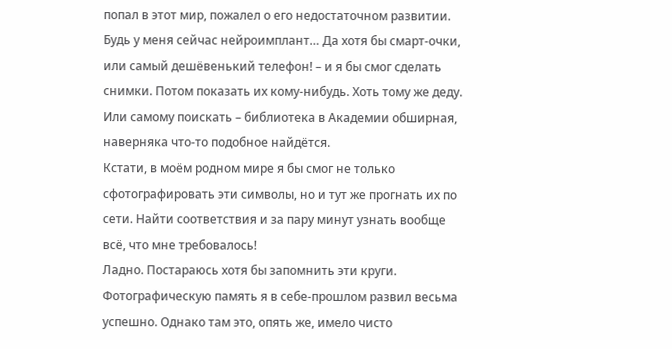попал в этот мир, пожалел о его недостаточном развитии. Будь у меня сейчас нейроимплант… Да хотя бы смарт-очки, или самый дешёвенький телефон! – и я бы смог сделать снимки. Потом показать их кому-нибудь. Хоть тому же деду. Или самому поискать – библиотека в Академии обширная, наверняка что-то подобное найдётся.
Кстати, в моём родном мире я бы смог не только сфотографировать эти символы, но и тут же прогнать их по сети. Найти соответствия и за пару минут узнать вообще всё, что мне требовалось!
Ладно. Постараюсь хотя бы запомнить эти круги. Фотографическую память я в себе-прошлом развил весьма успешно. Однако там это, опять же, имело чисто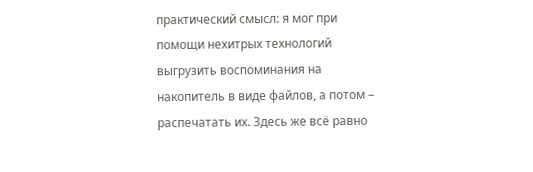практический смысл: я мог при помощи нехитрых технологий выгрузить воспоминания на накопитель в виде файлов, а потом – распечатать их. Здесь же всё равно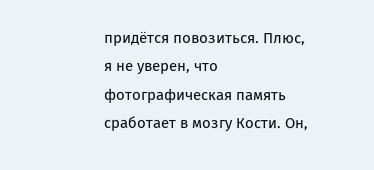придётся повозиться. Плюс, я не уверен, что фотографическая память сработает в мозгу Кости. Он,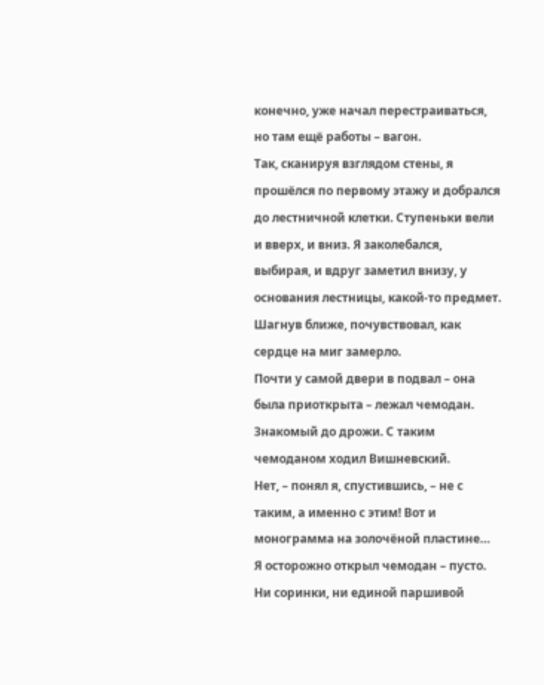конечно, уже начал перестраиваться, но там ещё работы – вагон.
Так, сканируя взглядом стены, я прошёлся по первому этажу и добрался до лестничной клетки. Ступеньки вели и вверх, и вниз. Я заколебался, выбирая, и вдруг заметил внизу, у основания лестницы, какой-то предмет.
Шагнув ближе, почувствовал, как сердце на миг замерло.
Почти у самой двери в подвал – она была приоткрыта – лежал чемодан. Знакомый до дрожи. С таким чемоданом ходил Вишневский.
Нет, – понял я, спустившись, – не с таким, а именно с этим! Вот и монограмма на золочёной пластине…
Я осторожно открыл чемодан – пусто. Ни соринки, ни единой паршивой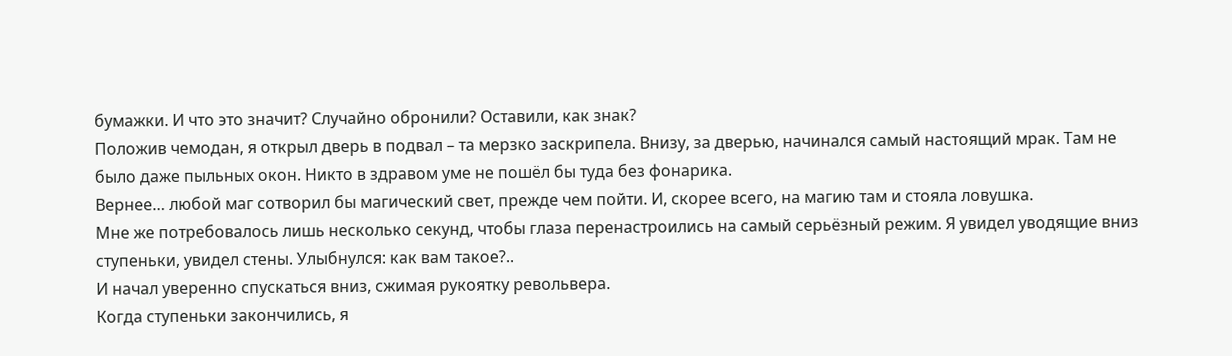бумажки. И что это значит? Случайно обронили? Оставили, как знак?
Положив чемодан, я открыл дверь в подвал – та мерзко заскрипела. Внизу, за дверью, начинался самый настоящий мрак. Там не было даже пыльных окон. Никто в здравом уме не пошёл бы туда без фонарика.
Вернее… любой маг сотворил бы магический свет, прежде чем пойти. И, скорее всего, на магию там и стояла ловушка.
Мне же потребовалось лишь несколько секунд, чтобы глаза перенастроились на самый серьёзный режим. Я увидел уводящие вниз ступеньки, увидел стены. Улыбнулся: как вам такое?..
И начал уверенно спускаться вниз, сжимая рукоятку револьвера.
Когда ступеньки закончились, я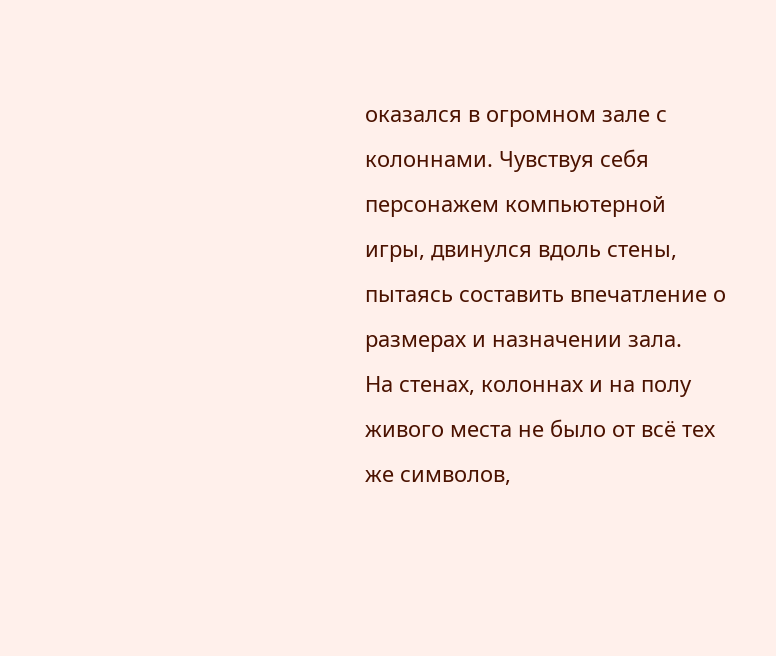оказался в огромном зале с колоннами. Чувствуя себя персонажем компьютерной игры, двинулся вдоль стены, пытаясь составить впечатление о размерах и назначении зала.
На стенах, колоннах и на полу живого места не было от всё тех же символов,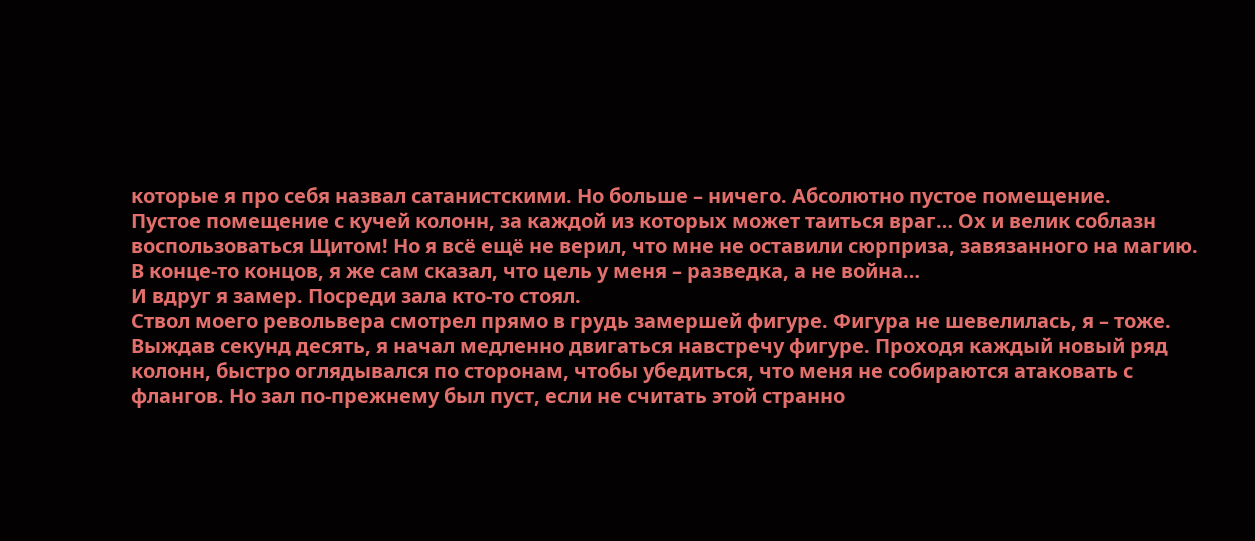которые я про себя назвал сатанистскими. Но больше – ничего. Абсолютно пустое помещение.
Пустое помещение с кучей колонн, за каждой из которых может таиться враг… Ох и велик соблазн воспользоваться Щитом! Но я всё ещё не верил, что мне не оставили сюрприза, завязанного на магию.
В конце-то концов, я же сам сказал, что цель у меня – разведка, а не война…
И вдруг я замер. Посреди зала кто-то стоял.
Ствол моего револьвера смотрел прямо в грудь замершей фигуре. Фигура не шевелилась, я – тоже.
Выждав секунд десять, я начал медленно двигаться навстречу фигуре. Проходя каждый новый ряд колонн, быстро оглядывался по сторонам, чтобы убедиться, что меня не собираются атаковать с флангов. Но зал по-прежнему был пуст, если не считать этой странно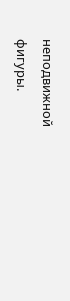неподвижной фигуры.